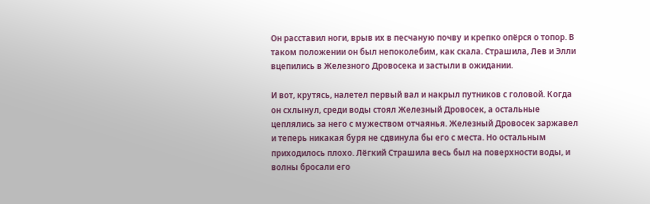Он расставил ноги, врыв их в песчаную почву и крепко опёрся о топор. В таком положении он был непоколебим, как скала. Страшила, Лев и Элли вцепились в Железного Дровосека и застыли в ожидании.

И вот, крутясь, налетел первый вал и накрыл путников с головой. Когда он схлынул, среди воды стоял Железный Дровосек, а остальные цеплялись за него с мужеством отчаянья. Железный Дровосек заржавел и теперь никакая буря не сдвинула бы его с места. Но остальным приходилось плохо. Лёгкий Страшила весь был на поверхности воды, и волны бросали его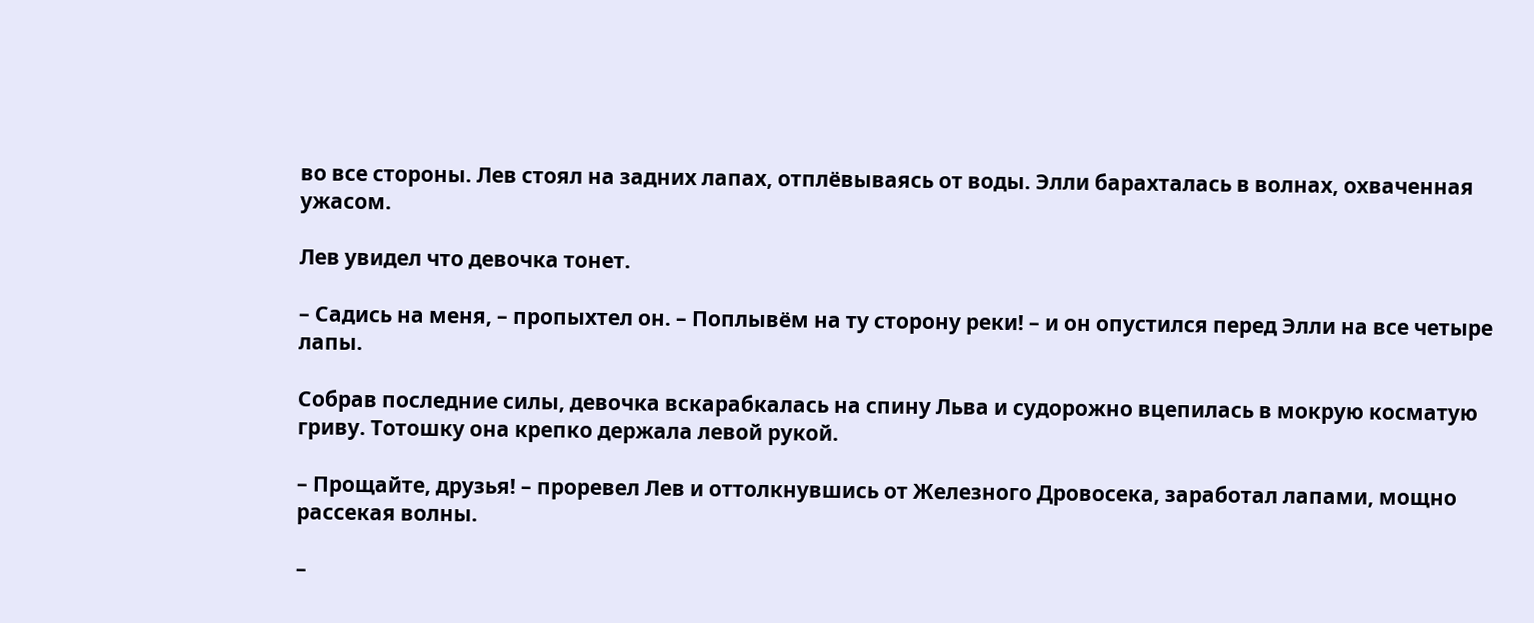во все стороны. Лев стоял на задних лапах, отплёвываясь от воды. Элли барахталась в волнах, охваченная ужасом.

Лев увидел что девочка тонет.

– Садись на меня, – пропыхтел он. – Поплывём на ту сторону реки! – и он опустился перед Элли на все четыре лапы.

Собрав последние силы, девочка вскарабкалась на спину Льва и судорожно вцепилась в мокрую косматую гриву. Тотошку она крепко держала левой рукой.

– Прощайте, друзья! – проревел Лев и оттолкнувшись от Железного Дровосека, заработал лапами, мощно рассекая волны.

–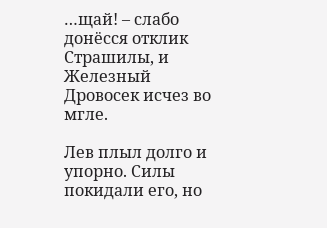…щай! – слабо донёсся отклик Страшилы, и Железный Дровосек исчез во мгле.

Лев плыл долго и упорно. Силы покидали его, но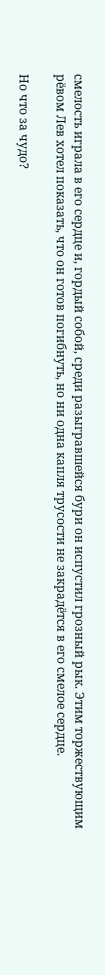смелость играла в его сердце и, гордый собой, среди разыгравшейся бури он испустил грозный рык. Этим торжествующим рёвом Лев хотел показать, что он готов погибнуть, но ни одна капля трусости не закрадётся в его смелое сердце.

Но что за чудо?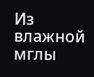Из влажной мглы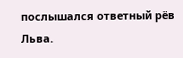послышался ответный рёв Льва.